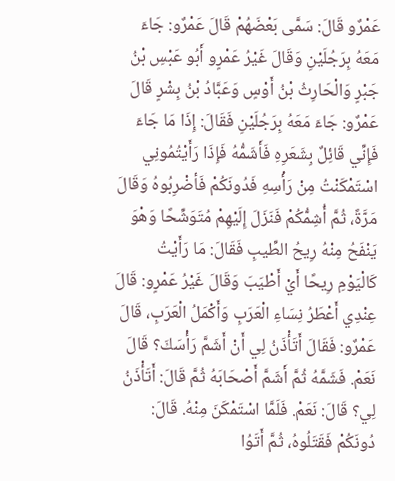عَمْرٌو قَالَ: سَمَّى بَعْضَهُمْ قَالَ عَمْرٌو: جَاءَ مَعَهُ بِرَجُلَيْنِ وَقَالَ غَيْرُ عَمْرٍو أَبُو عَبْسِ بْنُ جَبْرٍ وَالْحَارِثُ بْنُ أَوْسٍ وَعَبَّادُ بْنُ بِشْرٍ قَالَ عَمْرٌو: جَاءَ مَعَهُ بِرَجُلَيْنِ فَقَالَ: إِذَا مَا جَاءَ فَإِنِّي قَائِلٌ بِشَعَرِهِ فَأَشَمُّهُ فَإِذَا رَأَيْتُمُونِي اسْتَمْكَنْتُ مِنْ رَأْسِهِ فَدُونَكُمْ فَأضْرِبُوهُ وَقَالَ مَرَّةً، ثُمَّ أُشِمُّكُمْ فَنَزَلَ إِلَيْهِمْ مُتَوَشِّحًا وَهْوَ يَنْفَحُ مِنْهُ رِيحُ الطِّيبِ فَقَالَ: مَا رَأَيْتُ كَالْيَوْمِ رِيحًا أَيْ أَطْيَبَ وَقَالَ غَيْرُ عَمْرٍو: قَالَ عِنْدِي أَعْطَرُ نِسَاءِ الْعَرَبِ وَأَكْمَلُ الْعَرَبِ، قَالَ عَمْرٌو: فَقَالَ أَتَأْذَنُ لِي أَنْ أَشَمَّ رَأْسَكَ؟ قَالَ نَعَمْ. فَشَمَّهُ ثُمَّ أَشَمَّ أَصْحَابَهُ ثُمَّ قَالَ: أَتَأْذَنُ لِي؟ قَالَ: نَعَمْ. فَلَمَّا اسْتَمْكَنَ مِنْهُ. قَالَ: دُونَكُمْ فَقَتَلُوهُ، ثُمَّ أَتَوُا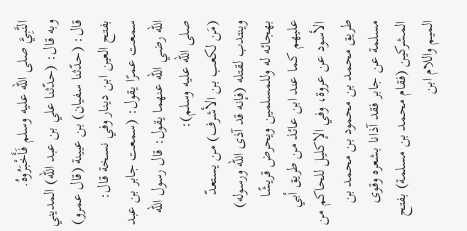النَّبِيَّ صلى الله عليه وسلم فَأَخْبَرُوهُ.
وبه قال: (حدّثنا علي بن عبد الله) المديني قال: (حدّثنا سفيان) بن عيينة (قال عمرو) بفتح العين ابن دينار وفي نسخة قال: سمعت عمرًا يقول: (سمعت جابر بن عبد الله رضي الله عنهما يقول: قال رسول الله صلى الله عليه وسلم):
(مَن لكعب بن الأشرف) من يستعدّ وينتدب لقتله (فإنه قد آذى الله ورسوله) بهجائه له وللمسلمين ويحرض قريشًا عليهم كما عند ابن عائذ من طريق أبي الأسود عن عروة، وفي الإكليل للحاكم من طريق محمد بن محمود بن محمد بن مسلمة عن جابر فقد آذانا بشعره وقوى المشركين (فقام محمد بن مسلمة) بفتح الميم واللام ابن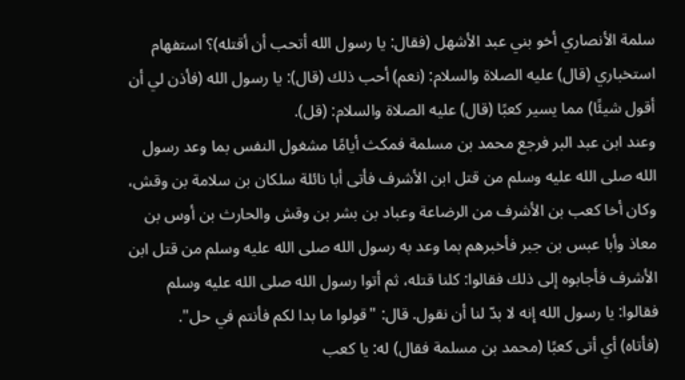سلمة الأنصاري أخو بني عبد الأشهل (فقال: يا رسول الله أتحب أن أقتله)؟ استفهام استخباري (قال) عليه الصلاة والسلام: (نعم) أحب ذلك (قال): يا رسول الله (فأذن لي أن أقول شيئًا) مما يسير كعبًا (قال) عليه الصلاة والسلام: (قل).
وعند ابن عبد البر فرجع محمد بن مسلمة فمكث أيامًا مشغول النفس بما وعد رسول الله صلى الله عليه وسلم من قتل ابن الأشرف فأتى أبا نائلة سلكان بن سلامة بن وقش، وكان أخا كعب بن الأشرف من الرضاعة وعباد بن بشر بن وقش والحارث بن أوس بن معاذ وأبا عبس بن جبر فأخبرهم بما وعد به رسول الله صلى الله عليه وسلم من قتل ابن الأشرف فأجابوه إلى ذلك فقالوا: كلنا قتله، ثم أتوا رسول الله صلى الله عليه وسلم فقالوا: يا رسول الله إنه لا بدّ لنا أن نقول. قال: "قولوا ما بدا لكم فأنتم في حل".
(فأتاه) أي أتى كعبًا (محمد بن مسلمة فقال) له: يا كعب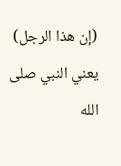(إن هذا الرجل) يعني النبي صلى الله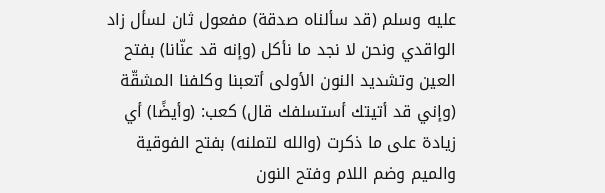عليه وسلم (قد سألناه صدقة) مفعول ثان لسأل زاد الواقدي ونحن لا نجد ما نأكل (وإنه قد عنّانا) بفتح العين وتشديد النون الأولى أتعبنا وكلفنا المشقّة (وإني قد أتيتك أستسلفك قال) كعب: (وأيضًا) أي زيادة على ما ذكرت (والله لتملنه) بفتح الفوقية والميم وضم اللام وفتح النون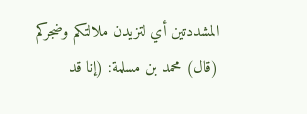المشددتين أي لتزيدن ملالتكم وضجركم (قال) محمد بن مسلمة: (إنا قد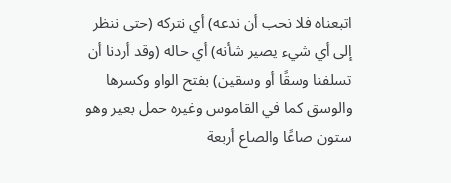اتبعناه فلا نحب أن ندعه) أي نتركه (حتى ننظر إلى أي شيء يصير شأنه) أي حاله (وقد أردنا أن تسلفنا وسقًا أو وسقين) بفتح الواو وكسرها والوسق كما في القاموس وغيره حمل بعير وهو ستون صاعًا والصاع أربعة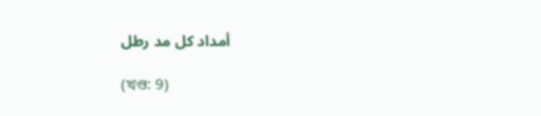أمداد كل مد رطل

(খণ্ড: 9)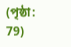(পৃষ্ঠা: 79)